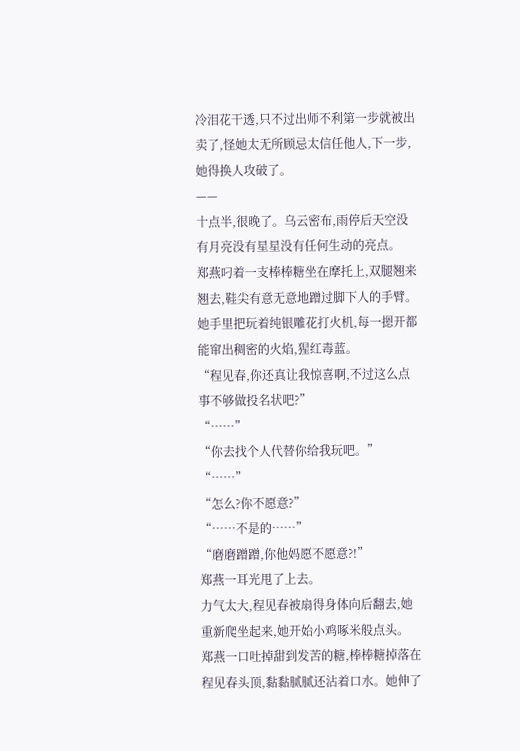冷泪花干透,只不过出师不利第一步就被出卖了,怪她太无所顾忌太信任他人,下一步,她得换人攻破了。
——
十点半,很晚了。乌云密布,雨停后天空没有月亮没有星星没有任何生动的亮点。
郑燕叼着一支棒棒糖坐在摩托上,双腿翘来翘去,鞋尖有意无意地蹭过脚下人的手臂。她手里把玩着纯银雕花打火机,每一摁开都能窜出稠密的火焰,猩红毒蓝。
“程见春,你还真让我惊喜啊,不过这么点事不够做投名状吧?”
“……”
“你去找个人代替你给我玩吧。”
“……”
“怎么?你不愿意?”
“……不是的……”
“磨磨蹭蹭,你他妈愿不愿意?!”
郑燕一耳光甩了上去。
力气太大,程见春被扇得身体向后翻去,她重新爬坐起来,她开始小鸡啄米般点头。
郑燕一口吐掉甜到发苦的糖,棒棒糖掉落在程见春头顶,黏黏腻腻还沾着口水。她伸了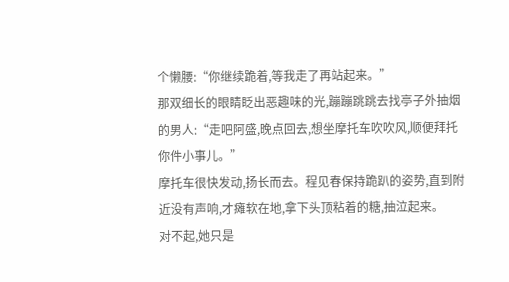个懒腰:“你继续跪着,等我走了再站起来。”
那双细长的眼睛眨出恶趣味的光,蹦蹦跳跳去找亭子外抽烟的男人:“走吧阿盛,晚点回去,想坐摩托车吹吹风,顺便拜托你件小事儿。”
摩托车很快发动,扬长而去。程见春保持跪趴的姿势,直到附近没有声响,才瘫软在地,拿下头顶粘着的糖,抽泣起来。
对不起,她只是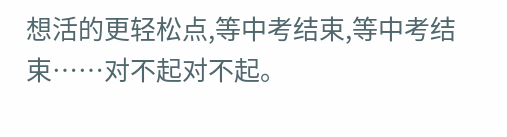想活的更轻松点,等中考结束,等中考结束……对不起对不起。